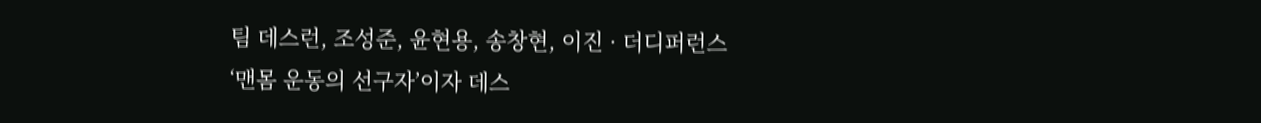팀 데스런, 조성준, 윤현용, 송창현, 이진 · 더디퍼런스
‘맨몸 운동의 선구자’이자 데스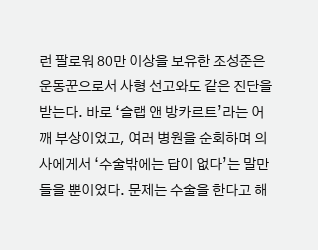런 팔로워 80만 이상을 보유한 조성준은 운동꾼으로서 사형 선고와도 같은 진단을 받는다. 바로 ‘슬랩 앤 방카르트’라는 어깨 부상이었고, 여러 병원을 순회하며 의사에게서 ‘수술밖에는 답이 없다’는 말만 들을 뿐이었다. 문제는 수술을 한다고 해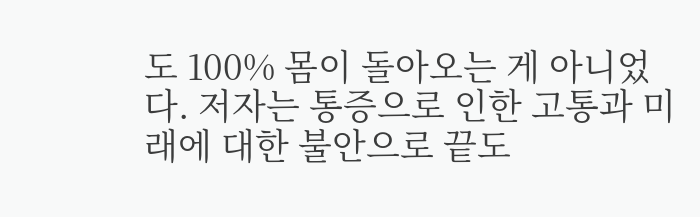도 100% 몸이 돌아오는 게 아니었다. 저자는 통증으로 인한 고통과 미래에 대한 불안으로 끝도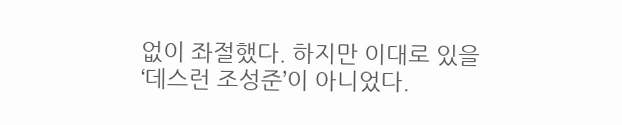없이 좌절했다. 하지만 이대로 있을 ‘데스런 조성준’이 아니었다.